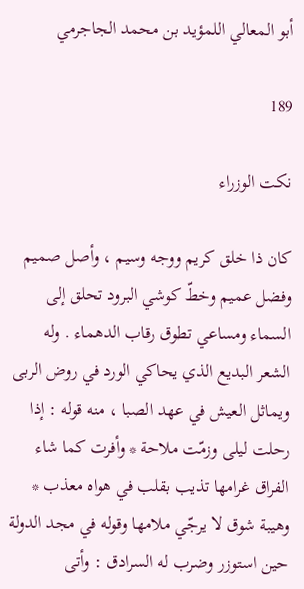أبو المعالي اللمؤيد بن محمد الجاجرمي

189

نكت الوزراء

كان ذا خلق كريم ووجه وسيم ، وأصل صميم وفضل عميم وخطّ كوشي البرود تحلق إلى السماء ومساعي تطوق رقاب الدهماء . وله الشعر البديع الذي يحاكي الورد في روض الربى ويماثل العيش في عهد الصبا ، منه قوله : إذا رحلت ليلى وزمّت ملاحة * وأفرت كما شاء الفراق غرامها تذيب بقلب في هواه معذب * وهيبة شوق لا يرجّي ملامها وقوله في مجد الدولة حين استوزر وضرب له السرادق : وأتى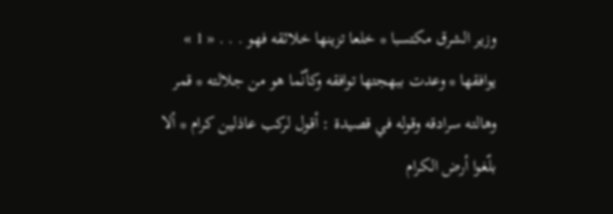وزير الشرق مكتسبا * خلعا تزينها خلائقه فهو . . . « 1 » يوافقها * وعدت ببهجتها توافقه وكأنّما هو من جلالته * قمر وهالته سرادقه وقوله في قصيدة : أقول لركب عاذلين كرام * ألا بلّغوا أرض الكرام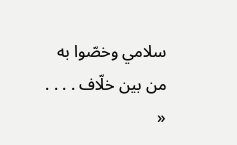سلامي وخصّوا به من بين خلّاف . . . . «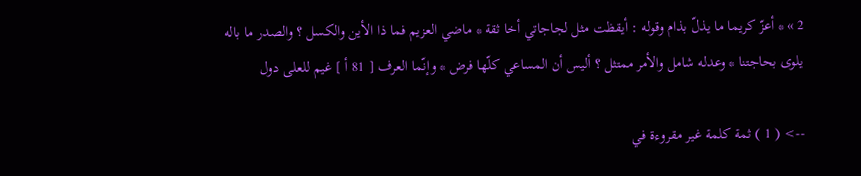2 » * أعزّ كريما ما يذلّ بذام وقوله : أيقظت مثل لجاجاتي أخا ثقة * ماضي العزيم فما ذا الأين والكسل ؟ والصدر ما باله يلوى بحاجتنا * وعدله شامل والأمر ممتثل ؟ أليس أن المساعي كلّها فرض * وإنّما العرف [ 81 أ ] غيم للعلى دول

--> ( 1 ) ثمة كلمة غير مقروءة في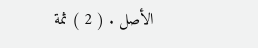الأصل . ( 2 ) ثمة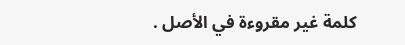كلمة غير مقروءة في الأصل .